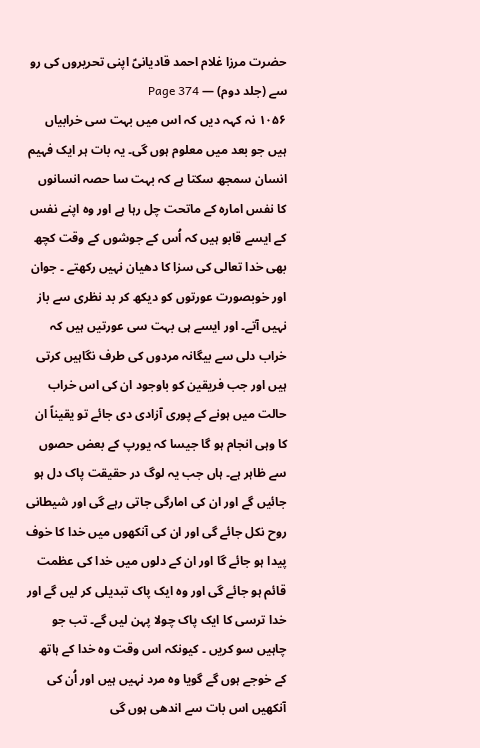حضرت مرزا غلام احمد قادیانیؑ اپنی تحریروں کی رو سے (جلد دوم) — Page 374
۱۰۵۶ نہ کہہ دیں کہ اس میں بہت سی خرابیاں ہیں جو بعد میں معلوم ہوں گی۔ یہ بات ہر ایک فہیم انسان سمجھ سکتا ہے کہ بہت سا حصہ انسانوں کا نفس امارہ کے ماتحت چل رہا ہے اور وہ اپنے نفس کے ایسے قابو ہیں کہ اُس کے جوشوں کے وقت کچھ بھی خدا تعالی کی سزا کا دھیان نہیں رکھتے ۔ جوان اور خوبصورت عورتوں کو دیکھ کر بد نظری سے باز نہیں آتے۔ اور ایسے ہی بہت سی عورتیں ہیں کہ خراب دلی سے بیگانہ مردوں کی طرف نگاہیں کرتی ہیں اور جب فریقین کو باوجود ان کی اس خراب حالت میں ہونے کے پوری آزادی دی جائے تو یقیناً ان کا وہی انجام ہو گا جیسا کہ یورپ کے بعض حصوں سے ظاہر ہے۔ ہاں جب یہ لوگ در حقیقت پاک دل ہو جائیں گے اور ان کی امارگی جاتی رہے گی اور شیطانی روح نکل جائے گی اور ان کی آنکھوں میں خدا کا خوف پیدا ہو جائے گا اور ان کے دلوں میں خدا کی عظمت قائم ہو جائے گی اور وہ ایک پاک تبدیلی کر لیں گے اور خدا ترسی کا ایک پاک چولا پہن لیں گے۔ تب جو چاہیں سو کریں ۔ کیونکہ اس وقت وہ خدا کے ہاتھ کے خوجے ہوں گے گویا وہ مرد نہیں ہیں اور اُن کی آنکھیں اس بات سے اندھی ہوں گی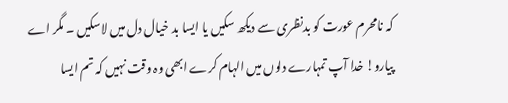کہ نامحرم عورت کو بدنظری سے دیکھ سکیں یا ایسا بد خیال دل میں لاسکیں ۔ مگر اے پیارو! خدا آپ تمہارے دلوں میں الہام کرے ابھی وہ وقت نہیں کہ تم ایسا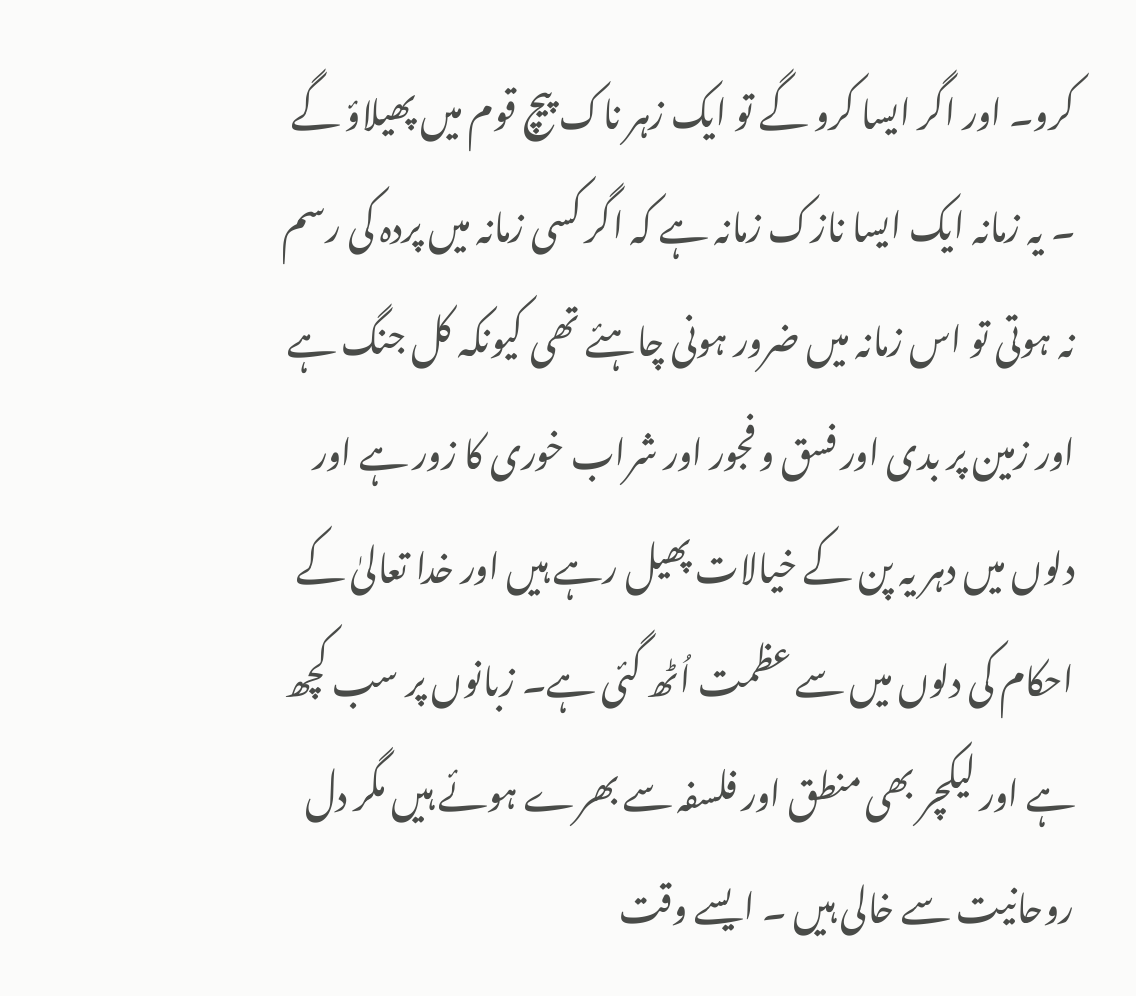کرو۔ اور اگر ایسا کرو گے تو ایک زہر ناک پیچ قوم میں پھیلاؤ گے ۔ یہ زمانہ ایک ایسا نازک زمانہ ہے کہ اگر کسی زمانہ میں پردہ کی رسم نہ ہوتی تو اس زمانہ میں ضرور ہونی چاہئے تھی کیونکہ کل جنگ ہے اور زمین پر بدی اور فسق و فجور اور شراب خوری کا زور ہے اور دلوں میں دہر یہ پن کے خیالات پھیل رہے ہیں اور خدا تعالیٰ کے احکام کی دلوں میں سے عظمت اُٹھ گئی ہے۔ زبانوں پر سب کچھ ہے اور لیکچر بھی منطق اور فلسفہ سے بھرے ہوئے ہیں مگر دل روحانیت سے خالی ہیں ۔ ایسے وقت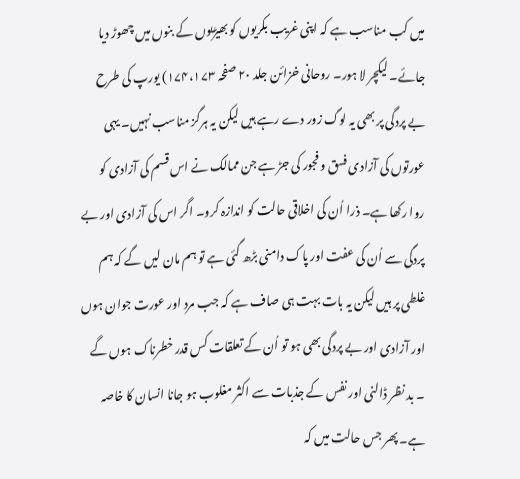میں کب مناسب ہے کہ اپنی غریب بکریوں کو بھیڑیوں کے بنوں میں چھوڑ دیا جائے۔ لیکچر لا ہور۔ روحانی خزائن جلد ۲۰ صفحہ ۱۷۴،۱۷۳) یورپ کی طرح بے پردگی پر بھی یہ لوگ زور دے رہے ہیں لیکن یہ ہرگز مناسب نہیں۔ یہی عورتوں کی آزادی فسق و فجور کی جڑ ہے جن ممالک نے اس قسم کی آزادی کو روا رکھا ہے۔ ذرا اُن کی اخلاقی حالت کو اندازہ کرو۔ اگر اس کی آزادی اور بے پردگی سے اُن کی عفت اور پاک دامنی بڑھ گئی ہے تو ہم مان لیں گے کہ ہم غلطی پر ہیں لیکن یہ بات بہت ہی صاف ہے کہ جب مرد اور عورت جوان ہوں اور آزادی اور بے پردگی بھی ہو تو اُن کے تعلقات کس قدر خطرناک ہوں گے ۔ بد نظر ڈالنی اور نفس کے جذبات سے اکثر مغلوب ہو جانا انسان کا خاصہ ہے۔ پھر جس حالت میں کہ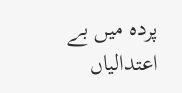پردہ میں بے اعتدالیاں